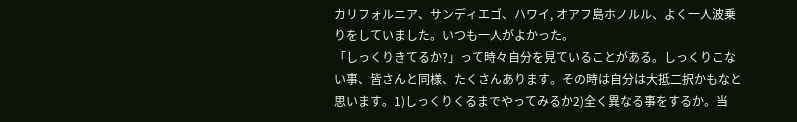カリフォルニア、サンディエゴ、ハワイ, オアフ島ホノルル、よく一人波乗りをしていました。いつも一人がよかった。
「しっくりきてるか?」って時々自分を見ていることがある。しっくりこない事、皆さんと同様、たくさんあります。その時は自分は大抵二択かもなと思います。1)しっくりくるまでやってみるか2)全く異なる事をするか。当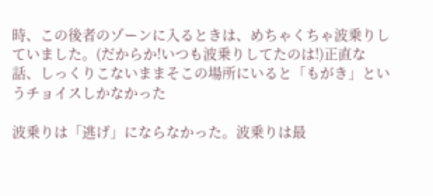時、この後者のゾーンに入るときは、めちゃくちゃ波乗りしていました。(だからか!いつも波乗りしてたのは!)正直な話、しっくりこないままそこの場所にいると「もがき」というチョイスしかなかった

波乗りは「逃げ」にならなかった。波乗りは最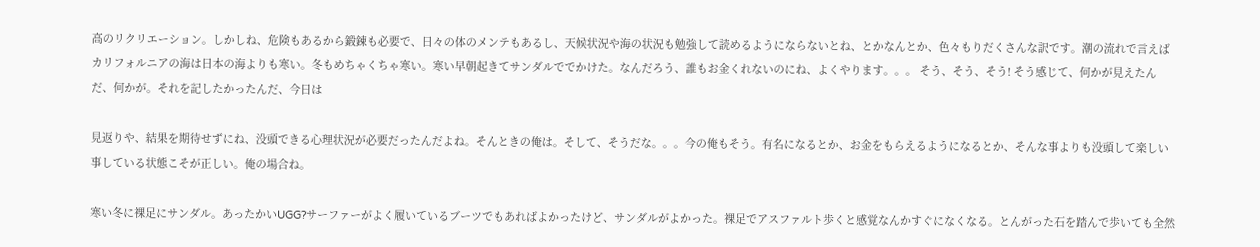高のリクリエーション。しかしね、危険もあるから鍛錬も必要で、日々の体のメンテもあるし、天候状況や海の状況も勉強して読めるようにならないとね、とかなんとか、色々もりだくさんな訳です。潮の流れで言えばカリフォルニアの海は日本の海よりも寒い。冬もめちゃくちゃ寒い。寒い早朝起きてサンダルででかけた。なんだろう、誰もお金くれないのにね、よくやります。。。 そう、そう、そう! そう感じて、何かが見えたんだ、何かが。それを記したかったんだ、今日は

見返りや、結果を期待せずにね、没頭できる心理状況が必要だったんだよね。そんときの俺は。そして、そうだな。。。今の俺もそう。有名になるとか、お金をもらえるようになるとか、そんな事よりも没頭して楽しい事している状態こそが正しい。俺の場合ね。

寒い冬に裸足にサンダル。あったかいUGG?サーファーがよく履いているブーツでもあればよかったけど、サンダルがよかった。裸足でアスファルト歩くと感覚なんかすぐになくなる。とんがった石を踏んで歩いても全然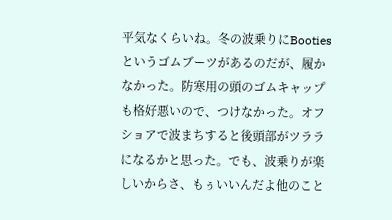平気なくらいね。冬の波乗りにBootiesというゴムブーツがあるのだが、履かなかった。防寒用の頭のゴムキャップも格好悪いので、つけなかった。オフショアで波まちすると後頭部がツララになるかと思った。でも、波乗りが楽しいからさ、もぅいいんだよ他のこと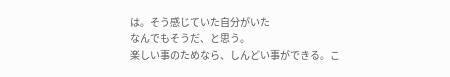は。そう感じていた自分がいた
なんでもそうだ、と思う。
楽しい事のためなら、しんどい事ができる。こ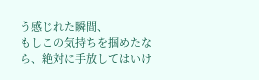う感じれた瞬間、
もしこの気持ちを掴めたなら、絶対に手放してはいけ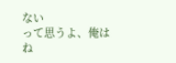ない
って思うよ、俺はね